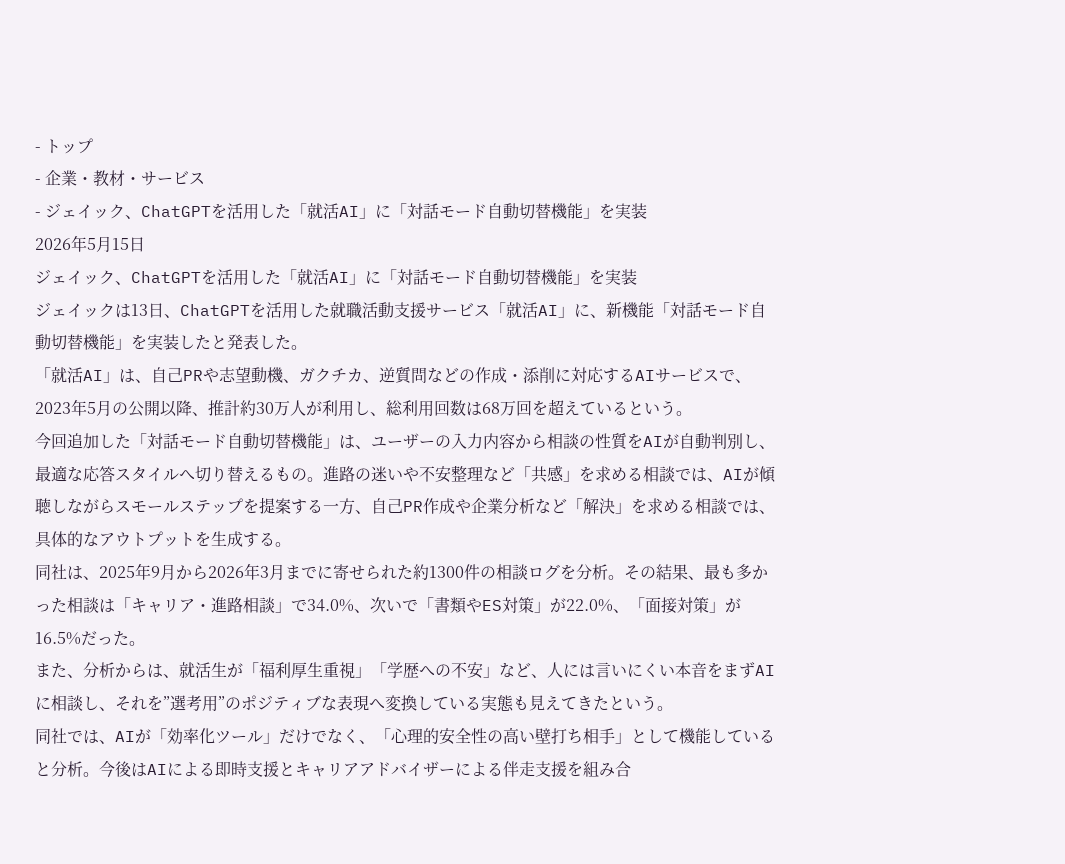- トップ
- 企業・教材・サービス
- ジェイック、ChatGPTを活用した「就活AI」に「対話モード自動切替機能」を実装
2026年5月15日
ジェイック、ChatGPTを活用した「就活AI」に「対話モード自動切替機能」を実装
ジェイックは13日、ChatGPTを活用した就職活動支援サービス「就活AI」に、新機能「対話モード自動切替機能」を実装したと発表した。
「就活AI」は、自己PRや志望動機、ガクチカ、逆質問などの作成・添削に対応するAIサービスで、2023年5月の公開以降、推計約30万人が利用し、総利用回数は68万回を超えているという。
今回追加した「対話モード自動切替機能」は、ユーザーの入力内容から相談の性質をAIが自動判別し、最適な応答スタイルへ切り替えるもの。進路の迷いや不安整理など「共感」を求める相談では、AIが傾聴しながらスモールステップを提案する一方、自己PR作成や企業分析など「解決」を求める相談では、具体的なアウトプットを生成する。
同社は、2025年9月から2026年3月までに寄せられた約1300件の相談ログを分析。その結果、最も多かった相談は「キャリア・進路相談」で34.0%、次いで「書類やES対策」が22.0%、「面接対策」が16.5%だった。
また、分析からは、就活生が「福利厚生重視」「学歴への不安」など、人には言いにくい本音をまずAIに相談し、それを”選考用”のポジティブな表現へ変換している実態も見えてきたという。
同社では、AIが「効率化ツール」だけでなく、「心理的安全性の高い壁打ち相手」として機能していると分析。今後はAIによる即時支援とキャリアアドバイザーによる伴走支援を組み合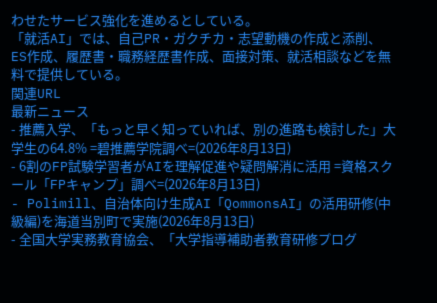わせたサービス強化を進めるとしている。
「就活AI」では、自己PR・ガクチカ・志望動機の作成と添削、ES作成、履歴書・職務経歴書作成、面接対策、就活相談などを無料で提供している。
関連URL
最新ニュース
- 推薦入学、「もっと早く知っていれば、別の進路も検討した」大学生の64.8% =碧推薦学院調べ=(2026年8月13日)
- 6割のFP試験学習者がAIを理解促進や疑問解消に活用 =資格スクール「FPキャンプ」調べ=(2026年8月13日)
- Polimill、自治体向け生成AI「QommonsAI」の活用研修(中級編)を海道当別町で実施(2026年8月13日)
- 全国大学実務教育協会、「大学指導補助者教育研修プログ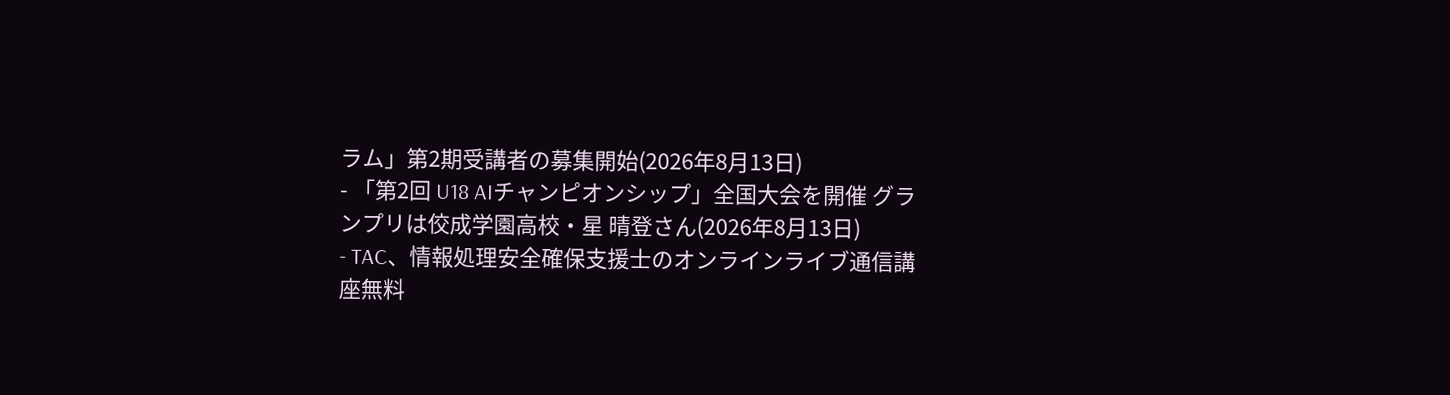ラム」第2期受講者の募集開始(2026年8月13日)
- 「第2回 U18 AIチャンピオンシップ」全国大会を開催 グランプリは佼成学園高校・星 晴登さん(2026年8月13日)
- TAC、情報処理安全確保支援士のオンラインライブ通信講座無料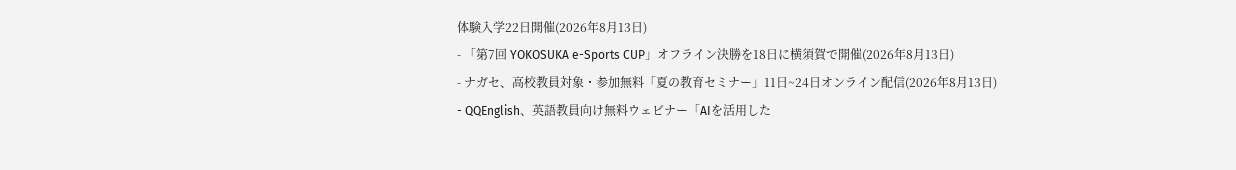体験入学22日開催(2026年8月13日)
- 「第7回 YOKOSUKA e-Sports CUP」オフライン決勝を18日に横須賀で開催(2026年8月13日)
- ナガセ、高校教員対象・参加無料「夏の教育セミナー」11日~24日オンライン配信(2026年8月13日)
- QQEnglish、英語教員向け無料ウェビナー「AIを活用した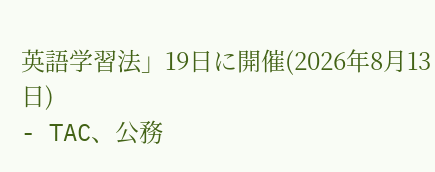英語学習法」19日に開催(2026年8月13日)
- TAC、公務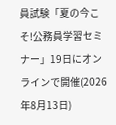員試験「夏の今こそ!公務員学習セミナー」19日にオンラインで開催(2026年8月13日)